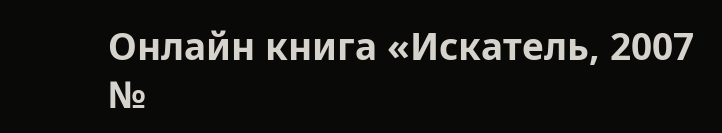Онлайн книга «Искатель, 2007 №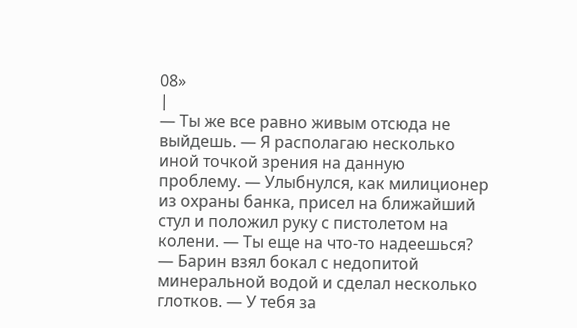08»
|
— Ты же все равно живым отсюда не выйдешь. — Я располагаю несколько иной точкой зрения на данную проблему. — Улыбнулся, как милиционер из охраны банка, присел на ближайший стул и положил руку с пистолетом на колени. — Ты еще на что-то надеешься? — Барин взял бокал с недопитой минеральной водой и сделал несколько глотков. — У тебя за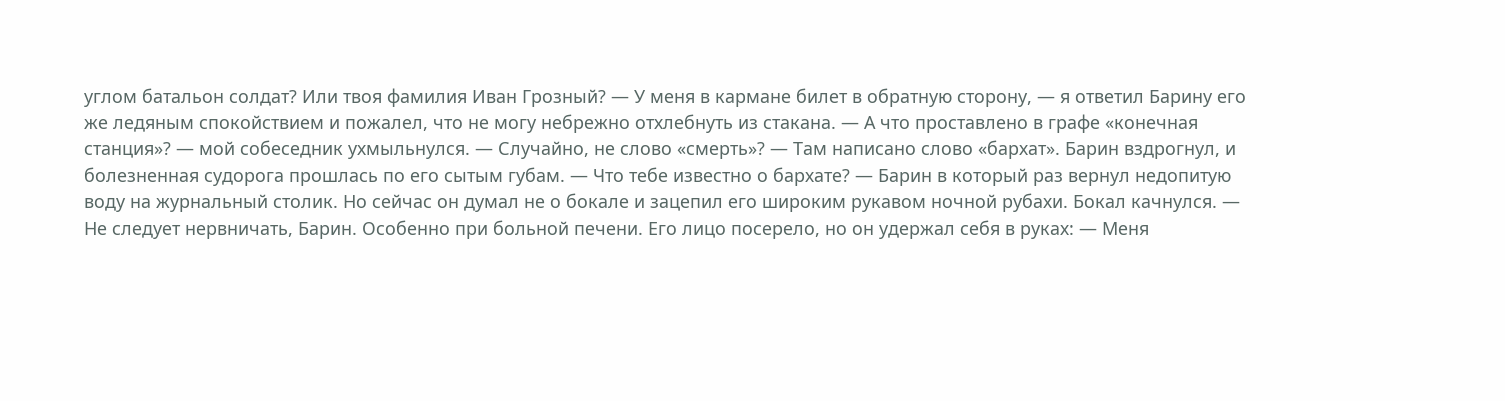углом батальон солдат? Или твоя фамилия Иван Грозный? — У меня в кармане билет в обратную сторону, — я ответил Барину его же ледяным спокойствием и пожалел, что не могу небрежно отхлебнуть из стакана. — А что проставлено в графе «конечная станция»? — мой собеседник ухмыльнулся. — Случайно, не слово «смерть»? — Там написано слово «бархат». Барин вздрогнул, и болезненная судорога прошлась по его сытым губам. — Что тебе известно о бархате? — Барин в который раз вернул недопитую воду на журнальный столик. Но сейчас он думал не о бокале и зацепил его широким рукавом ночной рубахи. Бокал качнулся. — Не следует нервничать, Барин. Особенно при больной печени. Его лицо посерело, но он удержал себя в руках: — Меня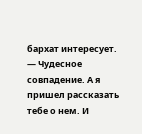бархат интересует. — Чудесное совпадение. А я пришел рассказать тебе о нем. И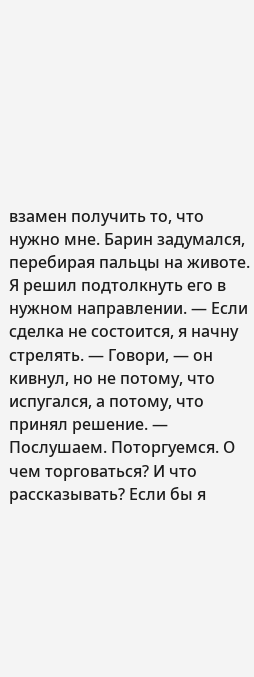взамен получить то, что нужно мне. Барин задумался, перебирая пальцы на животе. Я решил подтолкнуть его в нужном направлении. — Если сделка не состоится, я начну стрелять. — Говори, — он кивнул, но не потому, что испугался, а потому, что принял решение. — Послушаем. Поторгуемся. О чем торговаться? И что рассказывать? Если бы я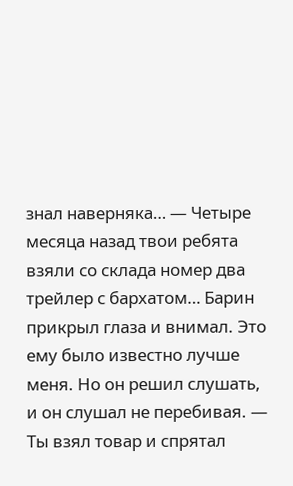знал наверняка… — Четыре месяца назад твои ребята взяли со склада номер два трейлер с бархатом… Барин прикрыл глаза и внимал. Это ему было известно лучше меня. Но он решил слушать, и он слушал не перебивая. — Ты взял товар и спрятал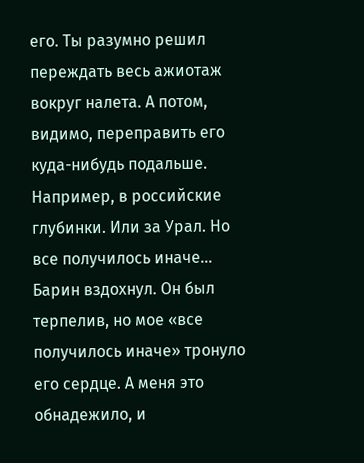его. Ты разумно решил переждать весь ажиотаж вокруг налета. А потом, видимо, переправить его куда-нибудь подальше. Например, в российские глубинки. Или за Урал. Но все получилось иначе… Барин вздохнул. Он был терпелив, но мое «все получилось иначе» тронуло его сердце. А меня это обнадежило, и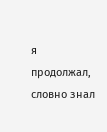я продолжал, словно знал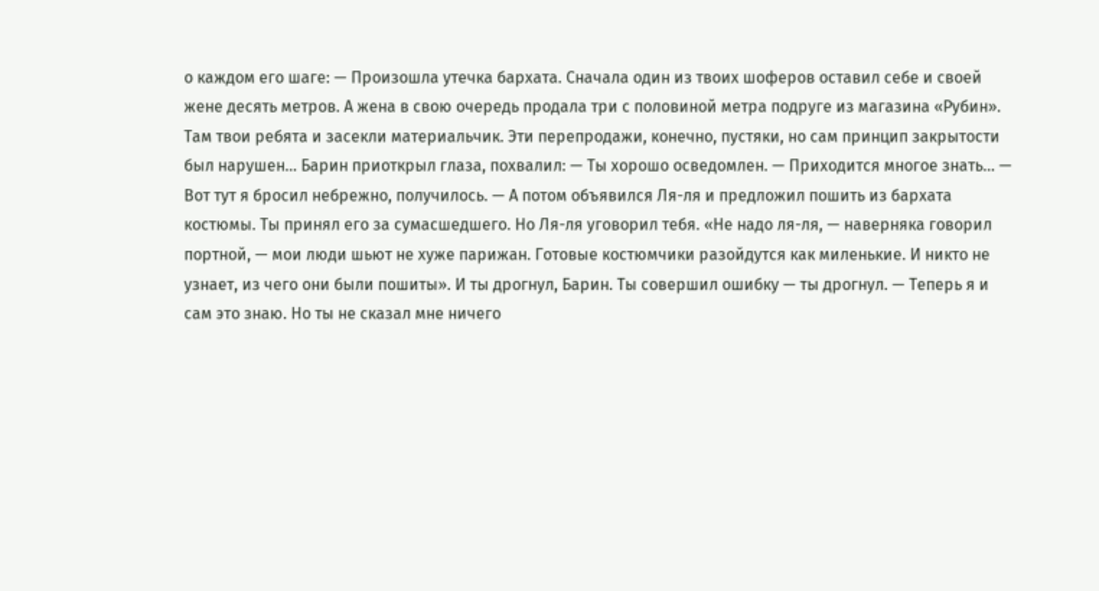о каждом его шаге: — Произошла утечка бархата. Сначала один из твоих шоферов оставил себе и своей жене десять метров. А жена в свою очередь продала три с половиной метра подруге из магазина «Рубин». Там твои ребята и засекли материальчик. Эти перепродажи, конечно, пустяки, но сам принцип закрытости был нарушен… Барин приоткрыл глаза, похвалил: — Ты хорошо осведомлен. — Приходится многое знать… — Вот тут я бросил небрежно, получилось. — А потом объявился Ля-ля и предложил пошить из бархата костюмы. Ты принял его за сумасшедшего. Но Ля-ля уговорил тебя. «Не надо ля-ля, — наверняка говорил портной, — мои люди шьют не хуже парижан. Готовые костюмчики разойдутся как миленькие. И никто не узнает, из чего они были пошиты». И ты дрогнул, Барин. Ты совершил ошибку — ты дрогнул. — Теперь я и сам это знаю. Но ты не сказал мне ничего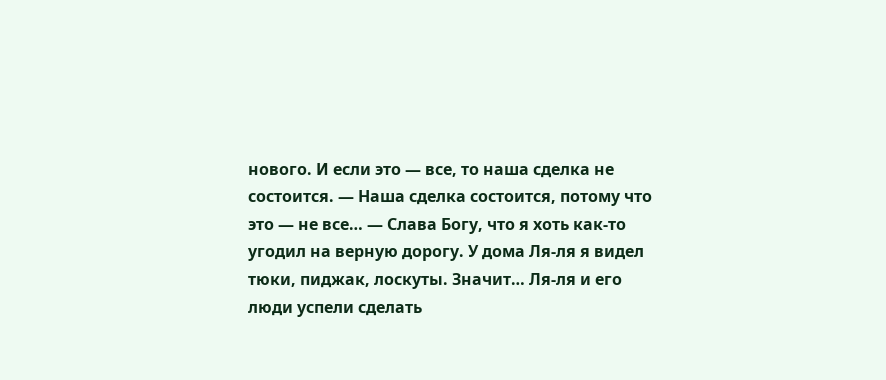нового. И если это — все, то наша сделка не состоится. — Наша сделка состоится, потому что это — не все… — Слава Богу, что я хоть как-то угодил на верную дорогу. У дома Ля-ля я видел тюки, пиджак, лоскуты. Значит… Ля-ля и его люди успели сделать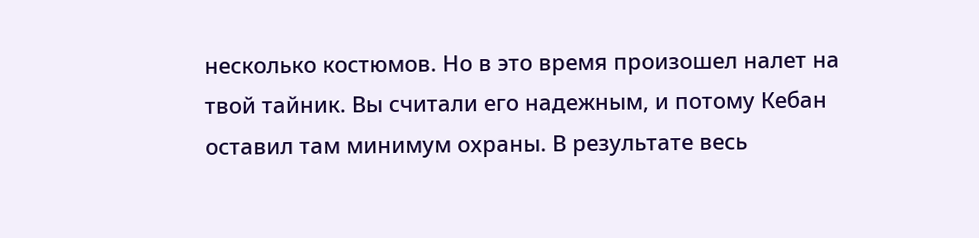несколько костюмов. Но в это время произошел налет на твой тайник. Вы считали его надежным, и потому Кебан оставил там минимум охраны. В результате весь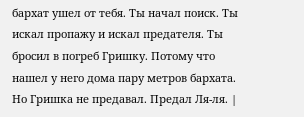бархат ушел от тебя. Ты начал поиск. Ты искал пропажу и искал предателя. Ты бросил в погреб Гришку. Потому что нашел у него дома пару метров бархата. Но Гришка не предавал. Предал Ля-ля. |